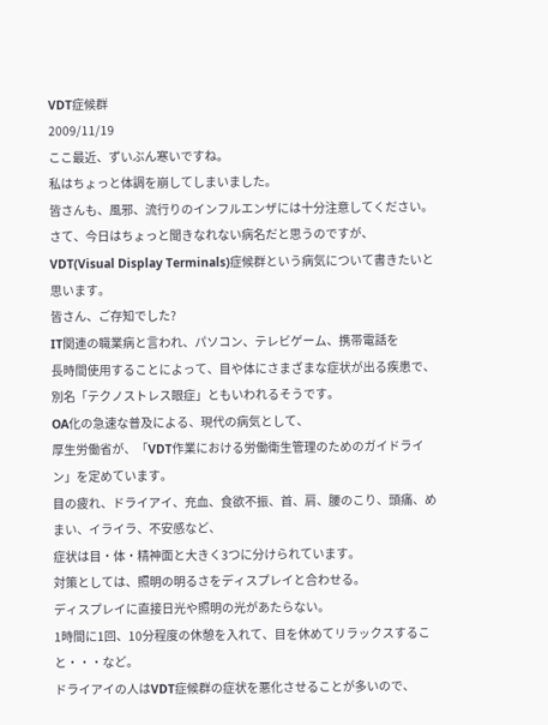VDT症候群
2009/11/19
ここ最近、ずいぶん寒いですね。
私はちょっと体調を崩してしまいました。
皆さんも、風邪、流行りのインフルエンザには十分注意してください。
さて、今日はちょっと聞きなれない病名だと思うのですが、
VDT(Visual Display Terminals)症候群という病気について書きたいと思います。
皆さん、ご存知でした?
IT関連の職業病と言われ、パソコン、テレビゲーム、携帯電話を
長時間使用することによって、目や体にさまざまな症状が出る疾患で、
別名「テクノストレス眼症」ともいわれるそうです。
OA化の急速な普及による、現代の病気として、
厚生労働省が、「VDT作業における労働衛生管理のためのガイドライン」を定めています。
目の疲れ、ドライアイ、充血、食欲不振、首、肩、腰のこり、頭痛、めまい、イライラ、不安感など、
症状は目・体・精神面と大きく3つに分けられています。
対策としては、照明の明るさをディスプレイと合わせる。
ディスプレイに直接日光や照明の光があたらない。
1時間に1回、10分程度の休憩を入れて、目を休めてリラックスすること・・・など。
ドライアイの人はVDT症候群の症状を悪化させることが多いので、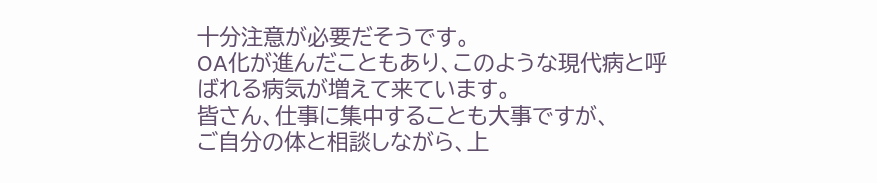十分注意が必要だそうです。
OA化が進んだこともあり、このような現代病と呼ばれる病気が増えて来ています。
皆さん、仕事に集中することも大事ですが、
ご自分の体と相談しながら、上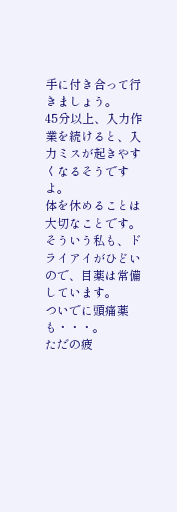手に付き合って行きましょう。
45分以上、入力作業を続けると、入力ミスが起きやすくなるそうですよ。
体を休めることは大切なことです。
そういう私も、ドライアイがひどいので、目薬は常備しています。
ついでに頭痛薬も・・・。
ただの疲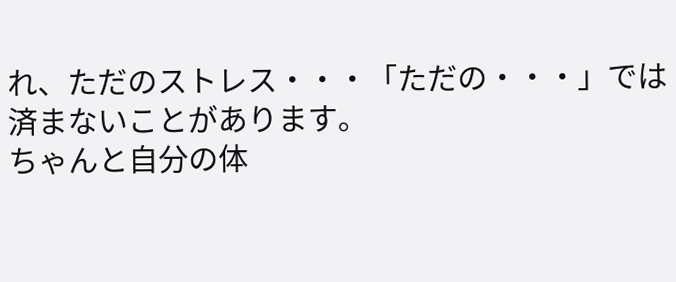れ、ただのストレス・・・「ただの・・・」では済まないことがあります。
ちゃんと自分の体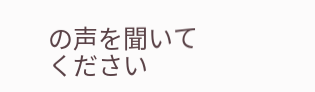の声を聞いてください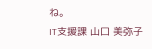ね。
IT支援課 山口 美弥子